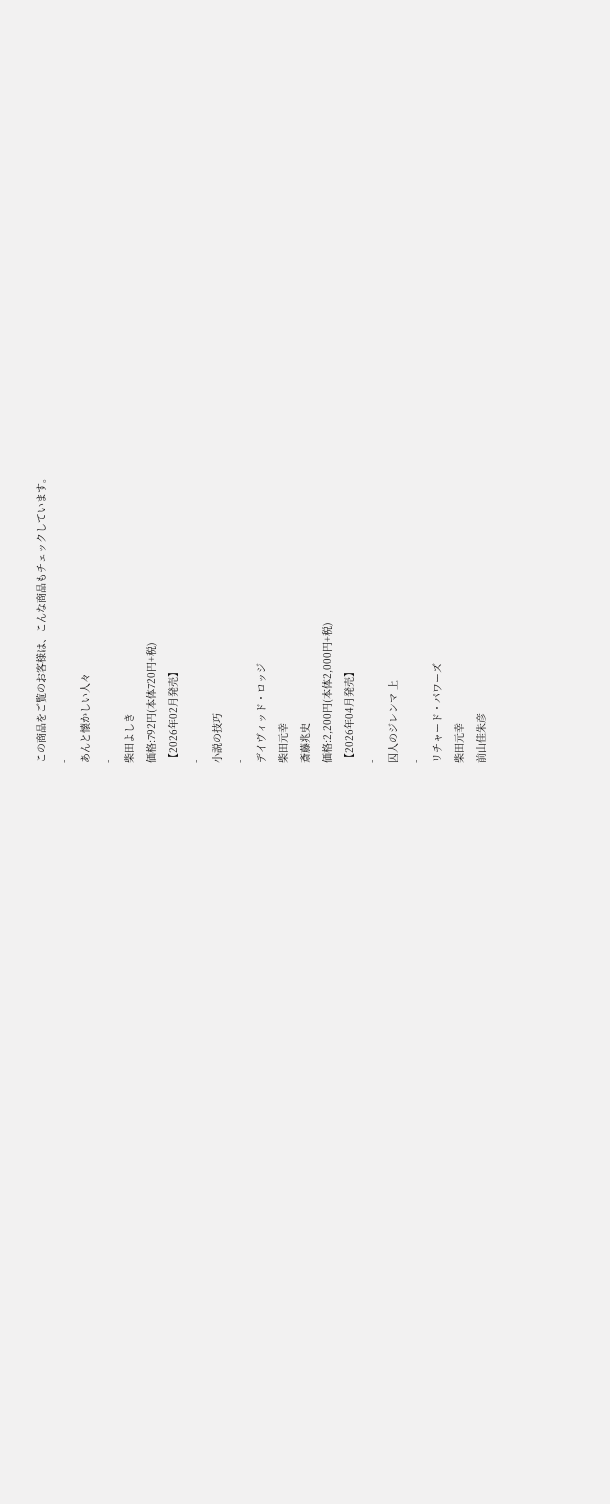この商品をご覧のお客様は、こんな商品もチェックしています。
-
あんと懐かしい人々
-
柴田よしき
価格:792円(本体720円+税)
【2026年02月発売】
-
小説の技巧
-
デイヴィッド・ロッジ
柴田元幸
斎藤兆史
価格:2,200円(本体2,000円+税)
【2026年04月発売】
-
囚人のジレンマ 上
-
リチャード・パワーズ
柴田元幸
前山佳朱彦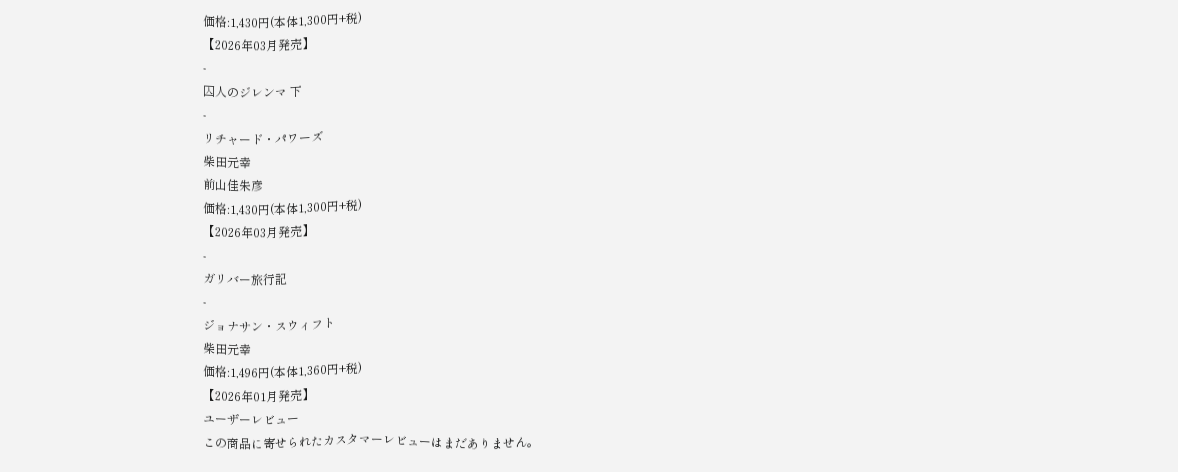価格:1,430円(本体1,300円+税)
【2026年03月発売】
-
囚人のジレンマ 下
-
リチャード・パワーズ
柴田元幸
前山佳朱彦
価格:1,430円(本体1,300円+税)
【2026年03月発売】
-
ガリバー旅行記
-
ジョナサン・スウィフト
柴田元幸
価格:1,496円(本体1,360円+税)
【2026年01月発売】
ユーザーレビュー
この商品に寄せられたカスタマーレビューはまだありません。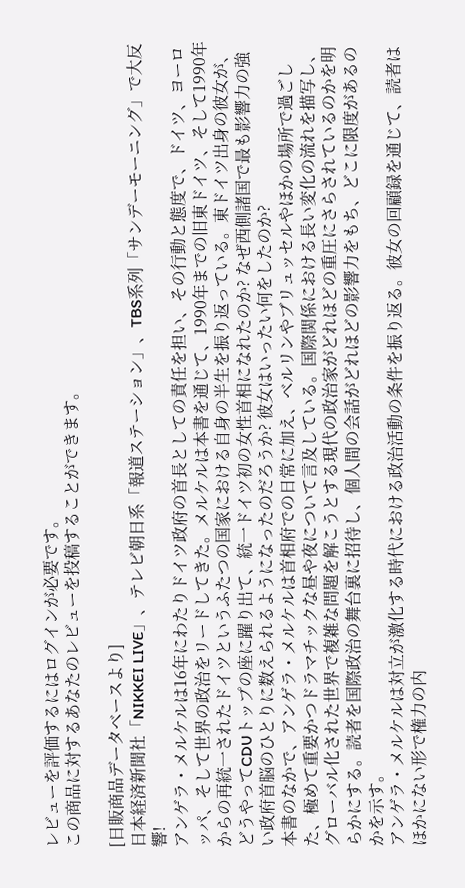レビューを評価するにはログインが必要です。
この商品に対するあなたのレビューを投稿することができます。

[日販商品データベースより]
日本経済新聞社「NIKKEI LIVE」、テレビ朝日系「報道ステーション」、TBS系列「サンデーモーニング」で大反響!
アンゲラ・メルケルは16年にわたりドイツ政府の首長としての責任を担い、その行動と態度で、ドイツ、ヨーロッパ、そして世界の政治をリードしてきた。メルケルは本書を通じて、1990年までの旧東ドイツ、そして1990年からの再統一されたドイツというふたつの国家における自身の半生を振り返っている。東ドイツ出身の彼女が、どうやってCDUトップの座に躍り出て、統一ドイツ初の女性首相になれたのか? なぜ西側諸国で最も影響力の強い政府首脳のひとりに数えられるようになったのだろうか? 彼女はいったい何をしたのか?
本書のなかで、アンゲラ・メルケルは首相府での日常に加え、ベルリンやブリュッセルやほかの場所で過ごした、極めて重要かつドラマチックな昼や夜について言及している。国際関係における長い変化の流れを描写し、グローバル化された世界で複雑な問題を解こうとする現代の政治家がどれほどの重圧にさらされているのかを明らかにする。読者を国際政治の舞台裏に招待し、個人間の会話がどれほどの影響力をもち、どこに限度があるのかを示す。
アンゲラ・メルケルは対立が激化する時代における政治活動の条件を振り返る。彼女の回顧録を通じて、読者はほかにない形で権力の内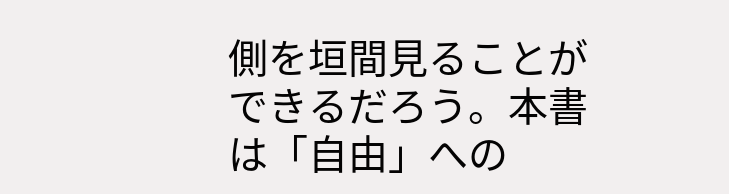側を垣間見ることができるだろう。本書は「自由」への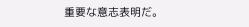重要な意志表明だ。